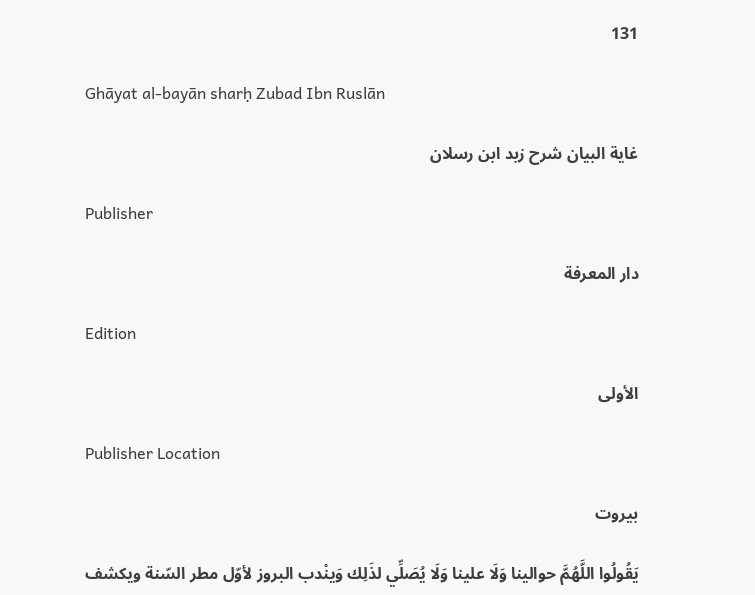131

Ghāyat al-bayān sharḥ Zubad Ibn Ruslān

غاية البيان شرح زبد ابن رسلان

Publisher

دار المعرفة

Edition

الأولى

Publisher Location

بيروت

يَقُولُوا اللَّهُمَّ حوالينا وَلَا علينا وَلَا يُصَلِّي لذَلِك وَينْدب البروز لأوّل مطر السّنة ويكشف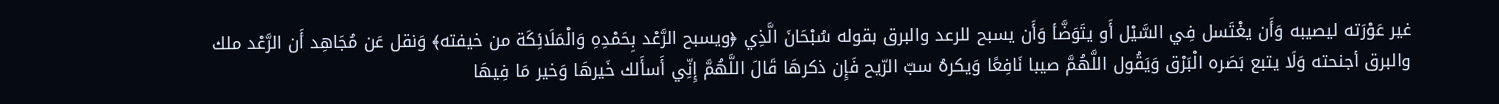غير عَوْرَته ليصيبه وَأَن يغْتَسل فِي السَّيْل أَو يتَوَضَّأ وَأَن يسبح للرعد والبرق بقوله سُبْحَانَ الَّذِي ﴿ويسبح الرَّعْد بِحَمْدِهِ وَالْمَلَائِكَة من خيفته﴾ وَنقل عَن مُجَاهِد أَن الرَّعْد ملك والبرق أجنحته وَلَا يتبع بَصَره الْبَرْق وَيَقُول اللَّهُمَّ صيبا نَافِعًا وَيكرهُ سبّ الرّيح فَإِن ذكرهَا قَالَ اللَّهُمَّ إِنِّي أَسأَلك خَيرهَا وَخير مَا فِيهَا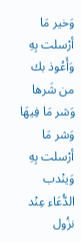وَخير مَا أرْسلت بِهِ وَأَعُوذ بك من شَرها وَشر مَا فِيهَا وَشر مَا أرْسلت بِهِ وَينْدب الدُّعَاء عِنْد نزُول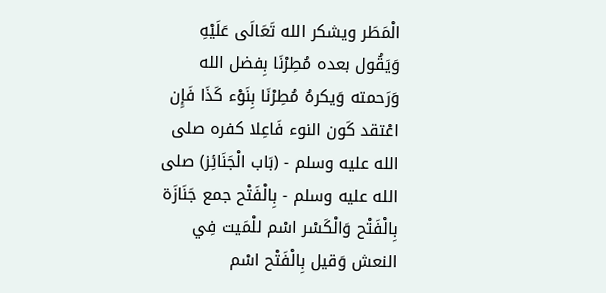الْمَطَر ويشكر الله تَعَالَى عَلَيْهِ وَيَقُول بعده مُطِرْنَا بِفضل الله وَرَحمته وَيكرهُ مُطِرْنَا بِنَوْء كَذَا فَإِن اعْتقد كَون النوء فَاعِلا كفره صلى الله عليه وسلم - (بَاب الْجَنَائِز) صلى الله عليه وسلم - بِالْفَتْح جمع جَنَازَة بِالْفَتْح وَالْكَسْر اسْم للْمَيت فِي النعش وَقيل بِالْفَتْح اسْم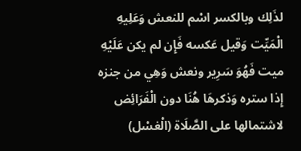لذَلِك وبالكسر اسْم للنعش وَعَلِيهِ الْمَيِّت وَقيل عَكسه فَإِن لم يكن عَلَيْهِ ميت فَهُوَ سَرِير ونعش وَهِي من جنزه إِذا ستره وَذكرهَا هُنَا دون الْفَرَائِض لاشتمالها على الصَّلَاة (الْغسْل)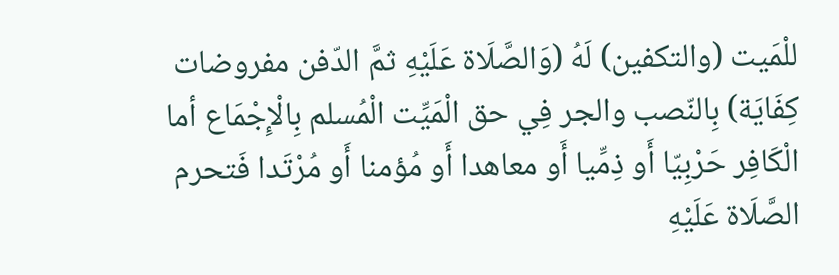للْمَيت (والتكفين) لَهُ (وَالصَّلَاة عَلَيْهِ ثمَّ الدّفن مفروضات كِفَايَة) بِالنّصب والجر فِي حق الْمَيِّت الْمُسلم بِالْإِجْمَاع أما الْكَافِر حَرْبِيّا أَو ذِمِّيا أَو معاهدا أَو مُؤمنا أَو مُرْتَدا فَتحرم الصَّلَاة عَلَيْهِ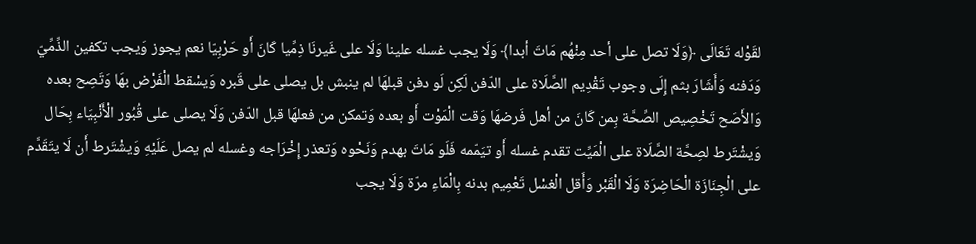لقَوْله تَعَالَى ﴿وَلَا تصل على أحد مِنْهُم مَاتَ أبدا﴾ وَلَا يجب غسله علينا وَلَا على غَيرنَا ذِمِّيا كَانَ أَو حَرْبِيّا نعم يجوز وَيجب تكفين الذِّمِّيّ وَدَفنه وَأَشَارَ بثم إِلَى وجوب تَقْدِيم الصَّلَاة على الدّفن لَكِن لَو دفن قبلهَا لم ينبش بل يصلى على قَبره وَيسْقط الْفَرْض بهَا وَتَصِح بعده وَالأَصَح تَخْصِيص الصِّحَّة بِمن كَانَ من أهل فَرضهَا وَقت الْمَوْت أَو بعده وَتمكن من فعلهَا قبل الدّفن وَلَا يصلى على قُبُور الْأَنْبِيَاء بِحَال وَيشْتَرط لصِحَّة الصَّلَاة على الْمَيِّت تقدم غسله أَو تيَمّمه فَلَو مَاتَ بهدم وَنَحْوه وَتعذر إِخْرَاجه وغسله لم يصل عَلَيْهِ وَيشْتَرط أَن لَا يتَقَدَّم على الْجِنَازَة الْحَاضِرَة وَلَا الْقَبْر وَأَقل الْغسْل تَعْمِيم بدنه بِالْمَاءِ مرّة وَلَا يجب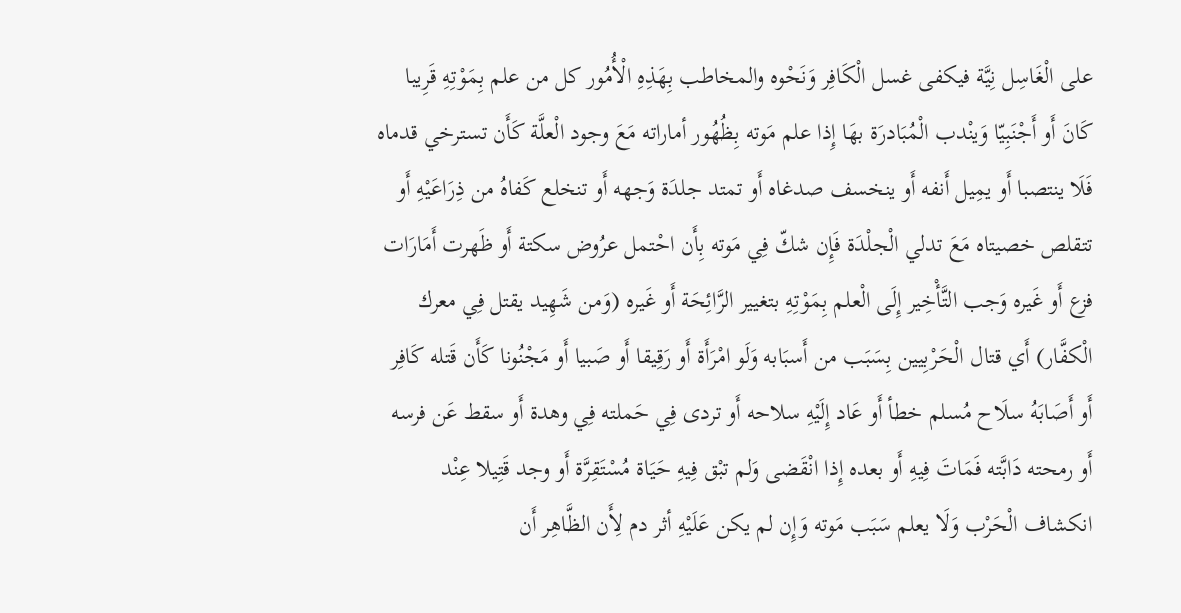على الْغَاسِل نِيَّة فيكفى غسل الْكَافِر وَنَحْوه والمخاطب بِهَذِهِ الْأُمُور كل من علم بِمَوْتِهِ قَرِيبا كَانَ أَو أَجْنَبِيّا وَينْدب الْمُبَادرَة بهَا إِذا علم مَوته بِظُهُور أماراته مَعَ وجود الْعلَّة كَأَن تسترخي قدماه فَلَا ينتصبا أَو يمِيل أَنفه أَو ينخسف صدغاه أَو تمتد جلدَة وَجهه أَو تنخلع كَفاهُ من ذِرَاعَيْهِ أَو تتقلص خصيتاه مَعَ تدلي الْجلْدَة فَإِن شكّ فِي مَوته بِأَن احْتمل عرُوض سكتة أَو ظَهرت أَمَارَات فزع أَو غَيره وَجب التَّأْخِير إِلَى الْعلم بِمَوْتِهِ بتغيير الرَّائِحَة أَو غَيره (وَمن شَهِيد يقتل فِي معرك الْكفَّار) أَي قتال الْحَرْبِيين بِسَبَب من أَسبَابه وَلَو امْرَأَة أَو رَقِيقا أَو صَبيا أَو مَجْنُونا كَأَن قَتله كَافِر أَو أَصَابَهُ سلَاح مُسلم خطأ أَو عَاد إِلَيْهِ سلاحه أَو تردى فِي حَملته فِي وهدة أَو سقط عَن فرسه أَو رمحته دَابَّته فَمَاتَ فِيهِ أَو بعده إِذا انْقَضى وَلم تبْق فِيهِ حَيَاة مُسْتَقِرَّة أَو وجد قَتِيلا عِنْد انكشاف الْحَرْب وَلَا يعلم سَبَب مَوته وَإِن لم يكن عَلَيْهِ أثر دم لِأَن الظَّاهِر أَن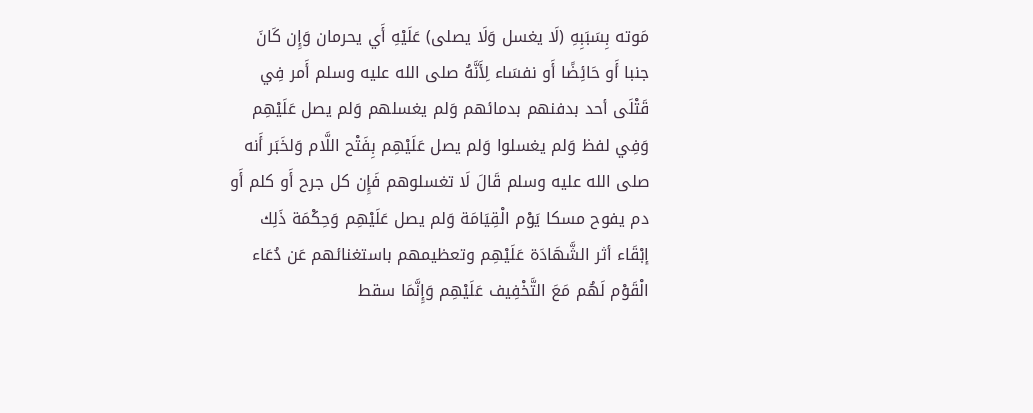مَوته بِسَبَبِهِ (لَا يغسل وَلَا يصلى) عَلَيْهِ أَي يحرمان وَإِن كَانَ جنبا أَو حَائِضًا أَو نفسَاء لِأَنَّهُ صلى الله عليه وسلم أَمر فِي قَتْلَى أحد بدفنهم بدمائهم وَلم يغسلهم وَلم يصل عَلَيْهِم وَفِي لفظ وَلم يغسلوا وَلم يصل عَلَيْهِم بِفَتْح اللَّام وَلخَبَر أَنه صلى الله عليه وسلم قَالَ لَا تغسلوهم فَإِن كل جرح أَو كلم أَو دم يفوح مسكا يَوْم الْقِيَامَة وَلم يصل عَلَيْهِم وَحِكْمَة ذَلِك إبْقَاء أثر الشَّهَادَة عَلَيْهِم وتعظيمهم باستغنائهم عَن دُعَاء الْقَوْم لَهُم مَعَ التَّخْفِيف عَلَيْهِم وَإِنَّمَا سقط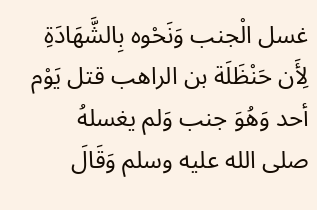غسل الْجنب وَنَحْوه بِالشَّهَادَةِ لِأَن حَنْظَلَة بن الراهب قتل يَوْم أحد وَهُوَ جنب وَلم يغسلهُ صلى الله عليه وسلم وَقَالَ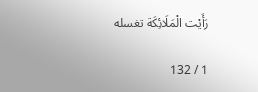رَأَيْت الْمَلَائِكَة تغسله

1 / 132